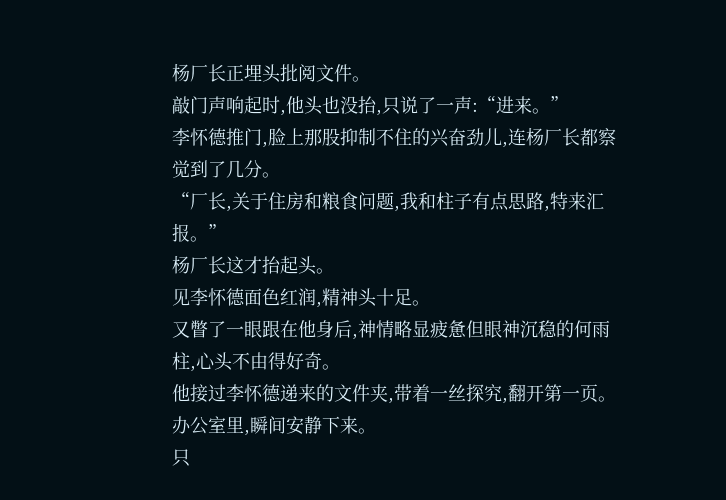杨厂长正埋头批阅文件。
敲门声响起时,他头也没抬,只说了一声:“进来。”
李怀德推门,脸上那股抑制不住的兴奋劲儿,连杨厂长都察觉到了几分。
“厂长,关于住房和粮食问题,我和柱子有点思路,特来汇报。”
杨厂长这才抬起头。
见李怀德面色红润,精神头十足。
又瞥了一眼跟在他身后,神情略显疲惫但眼神沉稳的何雨柱,心头不由得好奇。
他接过李怀德递来的文件夹,带着一丝探究,翻开第一页。
办公室里,瞬间安静下来。
只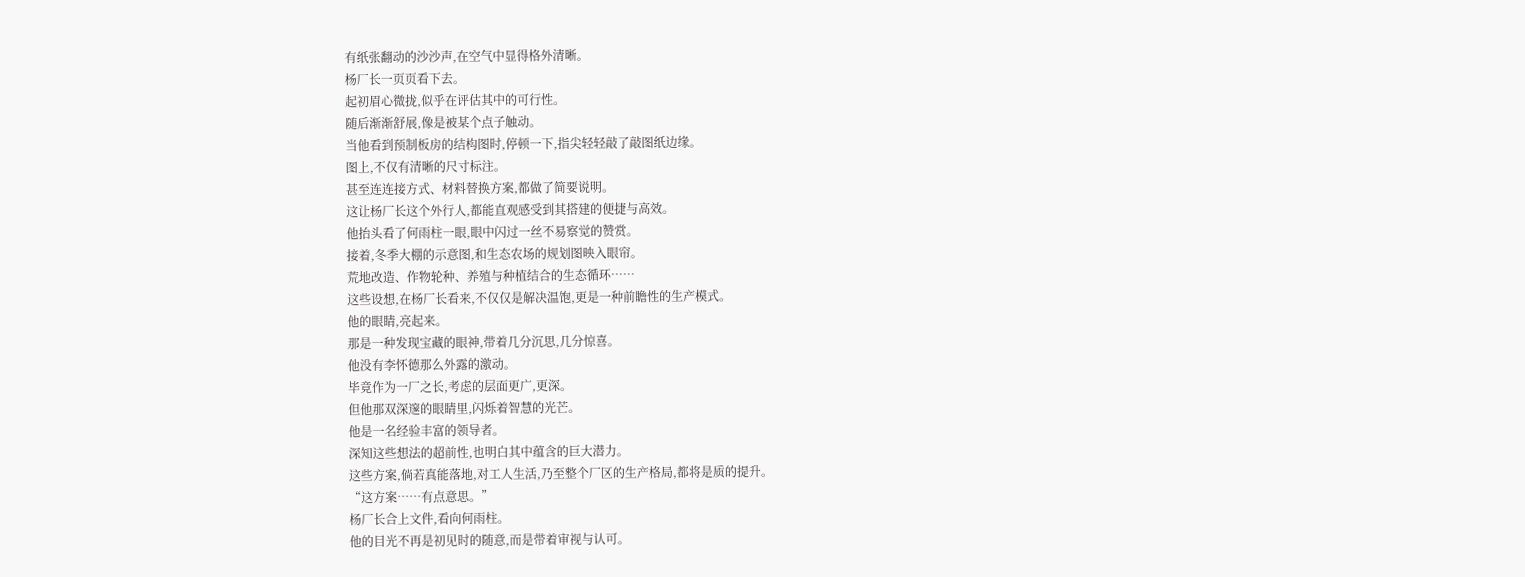有纸张翻动的沙沙声,在空气中显得格外清晰。
杨厂长一页页看下去。
起初眉心微拢,似乎在评估其中的可行性。
随后渐渐舒展,像是被某个点子触动。
当他看到预制板房的结构图时,停顿一下,指尖轻轻敲了敲图纸边缘。
图上,不仅有清晰的尺寸标注。
甚至连连接方式、材料替换方案,都做了简要说明。
这让杨厂长这个外行人,都能直观感受到其搭建的便捷与高效。
他抬头看了何雨柱一眼,眼中闪过一丝不易察觉的赞赏。
接着,冬季大棚的示意图,和生态农场的规划图映入眼帘。
荒地改造、作物轮种、养殖与种植结合的生态循环……
这些设想,在杨厂长看来,不仅仅是解决温饱,更是一种前瞻性的生产模式。
他的眼睛,亮起来。
那是一种发现宝藏的眼神,带着几分沉思,几分惊喜。
他没有李怀德那么外露的激动。
毕竟作为一厂之长,考虑的层面更广,更深。
但他那双深邃的眼睛里,闪烁着智慧的光芒。
他是一名经验丰富的领导者。
深知这些想法的超前性,也明白其中蕴含的巨大潜力。
这些方案,倘若真能落地,对工人生活,乃至整个厂区的生产格局,都将是质的提升。
“这方案……有点意思。”
杨厂长合上文件,看向何雨柱。
他的目光不再是初见时的随意,而是带着审视与认可。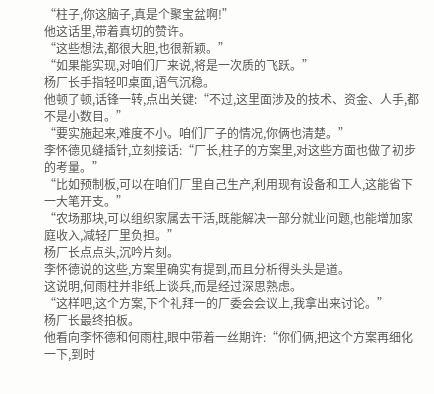“柱子,你这脑子,真是个聚宝盆啊!”
他这话里,带着真切的赞许。
“这些想法,都很大胆,也很新颖。”
“如果能实现,对咱们厂来说,将是一次质的飞跃。”
杨厂长手指轻叩桌面,语气沉稳。
他顿了顿,话锋一转,点出关键:“不过,这里面涉及的技术、资金、人手,都不是小数目。”
“要实施起来,难度不小。咱们厂子的情况,你俩也清楚。”
李怀德见缝插针,立刻接话:“厂长,柱子的方案里,对这些方面也做了初步的考量。”
“比如预制板,可以在咱们厂里自己生产,利用现有设备和工人,这能省下一大笔开支。”
“农场那块,可以组织家属去干活,既能解决一部分就业问题,也能增加家庭收入,减轻厂里负担。”
杨厂长点点头,沉吟片刻。
李怀德说的这些,方案里确实有提到,而且分析得头头是道。
这说明,何雨柱并非纸上谈兵,而是经过深思熟虑。
“这样吧,这个方案,下个礼拜一的厂委会会议上,我拿出来讨论。”
杨厂长最终拍板。
他看向李怀德和何雨柱,眼中带着一丝期许:“你们俩,把这个方案再细化一下,到时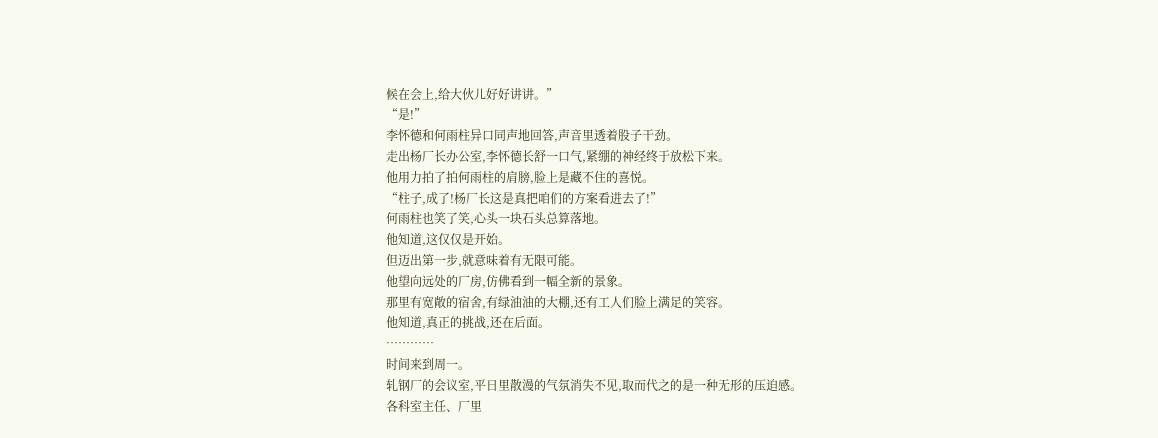候在会上,给大伙儿好好讲讲。”
“是!”
李怀德和何雨柱异口同声地回答,声音里透着股子干劲。
走出杨厂长办公室,李怀德长舒一口气,紧绷的神经终于放松下来。
他用力拍了拍何雨柱的肩膀,脸上是藏不住的喜悦。
“柱子,成了!杨厂长这是真把咱们的方案看进去了!”
何雨柱也笑了笑,心头一块石头总算落地。
他知道,这仅仅是开始。
但迈出第一步,就意味着有无限可能。
他望向远处的厂房,仿佛看到一幅全新的景象。
那里有宽敞的宿舍,有绿油油的大棚,还有工人们脸上满足的笑容。
他知道,真正的挑战,还在后面。
…………
时间来到周一。
轧钢厂的会议室,平日里散漫的气氛消失不见,取而代之的是一种无形的压迫感。
各科室主任、厂里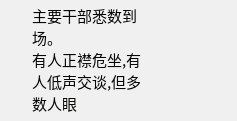主要干部悉数到场。
有人正襟危坐,有人低声交谈,但多数人眼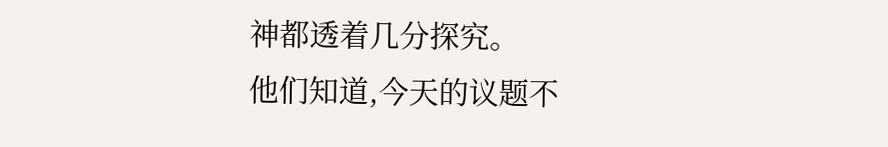神都透着几分探究。
他们知道,今天的议题不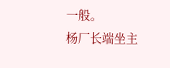一般。
杨厂长端坐主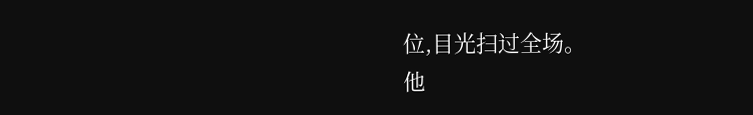位,目光扫过全场。
他